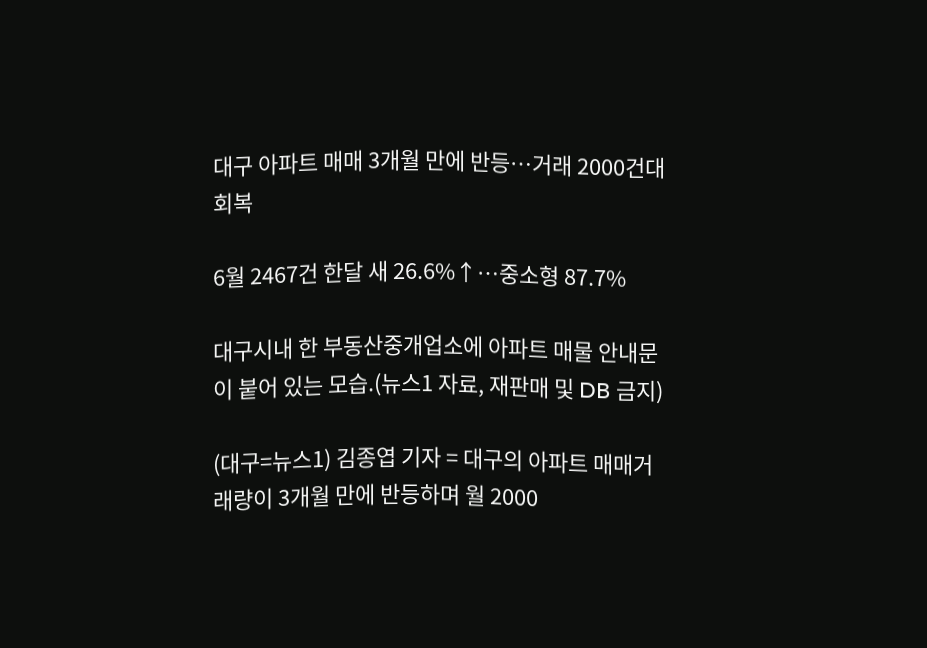대구 아파트 매매 3개월 만에 반등…거래 2000건대 회복

6월 2467건 한달 새 26.6%↑…중소형 87.7%

대구시내 한 부동산중개업소에 아파트 매물 안내문이 붙어 있는 모습.(뉴스1 자료, 재판매 및 DB 금지)

(대구=뉴스1) 김종엽 기자 = 대구의 아파트 매매거래량이 3개월 만에 반등하며 월 2000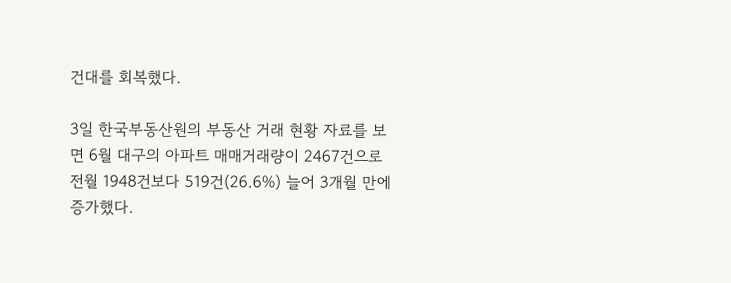건대를 회복했다.

3일 한국부동산원의 부동산 거래 현황 자료를 보면 6월 대구의 아파트 매매거래량이 2467건으로 전월 1948건보다 519건(26.6%) 늘어 3개월 만에 증가했다.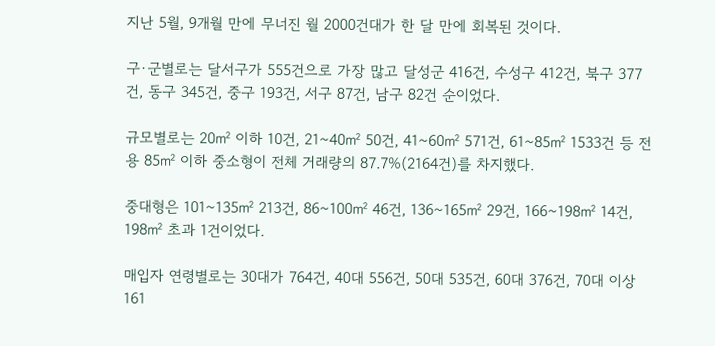지난 5월, 9개월 만에 무너진 월 2000건대가 한 달 만에 회복된 것이다.

구·군별로는 달서구가 555건으로 가장 많고 달성군 416건, 수성구 412건, 북구 377건, 동구 345건, 중구 193건, 서구 87건, 남구 82건 순이었다.

규모별로는 20㎡ 이하 10건, 21~40㎡ 50건, 41~60㎡ 571건, 61~85㎡ 1533건 등 전용 85㎡ 이하 중소형이 전체 거래량의 87.7%(2164건)를 차지했다.

중대형은 101~135㎡ 213건, 86~100㎡ 46건, 136~165㎡ 29건, 166~198㎡ 14건, 198㎡ 초과 1건이었다.

매입자 연령별로는 30대가 764건, 40대 556건, 50대 535건, 60대 376건, 70대 이상 161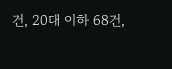건, 20대 이하 68건,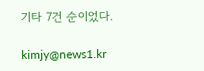기타 7건 순이었다.

kimjy@news1.kr